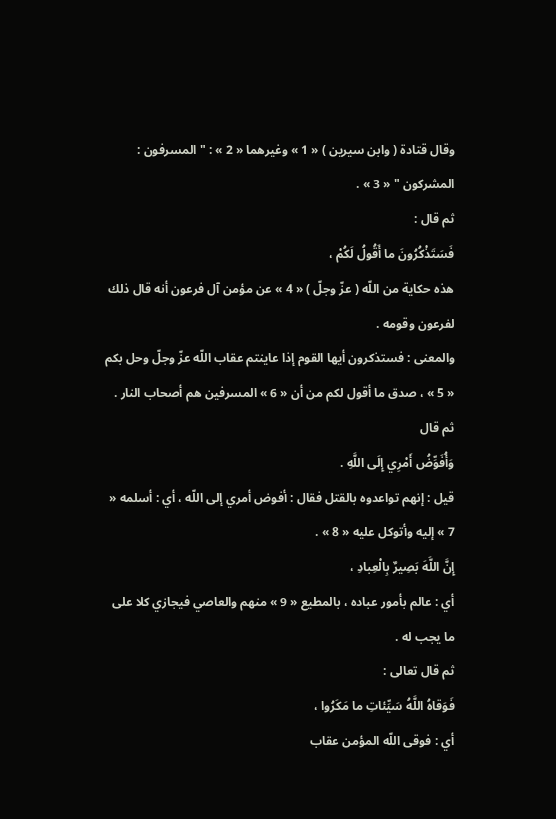وقال قتادة ( وابن سيرين ) « 1 » وغيرهما « 2 » : " المسرفون : المشركون " « 3 » .
ثم قال :
فَسَتَذْكُرُونَ ما أَقُولُ لَكُمْ ،
هذه حكاية من اللّه ( عزّ وجلّ ) « 4 » عن مؤمن آل فرعون أنه قال ذلك لفرعون وقومه .
والمعنى : فستذكرون أيها القوم إذا عاينتم عقاب اللّه عزّ وجلّ وحل بكم « 5 » ، صدق ما أقول لكم من أن « 6 » المسرفين هم أصحاب النار .
ثم قال
وَأُفَوِّضُ أَمْرِي إِلَى اللَّهِ .
قيل : إنهم تواعدوه بالقتل فقال : أفوض أمري إلى اللّه ، أي : أسلمه « 7 » إليه وأتوكل عليه « 8 » .
إِنَّ اللَّهَ بَصِيرٌ بِالْعِبادِ ،
أي : عالم بأمور عباده ، بالمطيع « 9 » منهم والعاصي فيجازي كلا على ما يجب له .
ثم قال تعالى :
فَوَقاهُ اللَّهُ سَيِّئاتِ ما مَكَرُوا ،
أي : فوقى اللّه المؤمن عقاب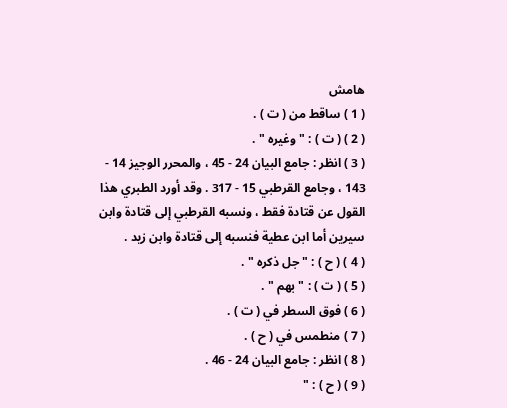هامش
( 1 ) ساقط من ( ت ) .
( 2 ) ( ت ) : " وغيره " .
( 3 ) انظر : جامع البيان 24 - 45 ، والمحرر الوجيز 14 - 143 ، وجامع القرطبي 15 - 317 . وقد أورد الطبري هذا القول عن قتادة فقط ، ونسبه القرطبي إلى قتادة وابن سيرين أما ابن عطية فنسبه إلى قتادة وابن زيد .
( 4 ) ( ح ) : " جل ذكره " .
( 5 ) ( ت ) : " بهم " .
( 6 ) فوق السطر في ( ت ) .
( 7 ) منطمس في ( ح ) .
( 8 ) انظر : جامع البيان 24 - 46 .
( 9 ) ( ح ) : "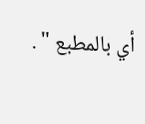أي بالمطبع " .